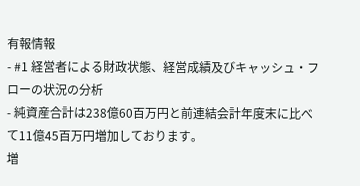有報情報
- #1 経営者による財政状態、経営成績及びキャッシュ・フローの状況の分析
- 純資産合計は238億60百万円と前連結会計年度末に比べて11億45百万円増加しております。
増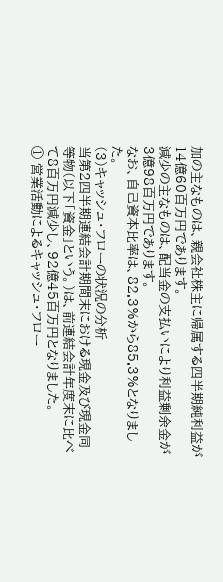加の主なものは、親会社株主に帰属する四半期純利益が14億60百万円であります。
減少の主なものは、配当金の支払いにより利益剰余金が3億98百万円であります。
なお、自己資本比率は、82.3%から85.3%となりました。
(3)キャッシュ・フローの状況の分析
当第2四半期連結会計期間末における現金及び現金同等物(以下「資金」という。)は、前連結会計年度末に比べて8百万円減少し、92億45百万円となりました。
① 営業活動によるキャッシュ・フロー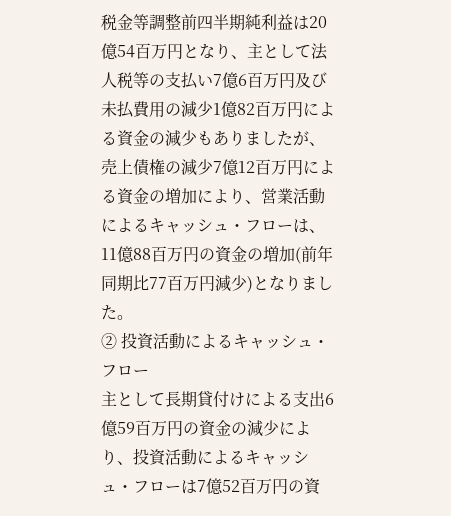税金等調整前四半期純利益は20億54百万円となり、主として法人税等の支払い7億6百万円及び未払費用の減少1億82百万円による資金の減少もありましたが、売上債権の減少7億12百万円による資金の増加により、営業活動によるキャッシュ・フローは、11億88百万円の資金の増加(前年同期比77百万円減少)となりました。
② 投資活動によるキャッシュ・フロー
主として長期貸付けによる支出6億59百万円の資金の減少により、投資活動によるキャッシュ・フローは7億52百万円の資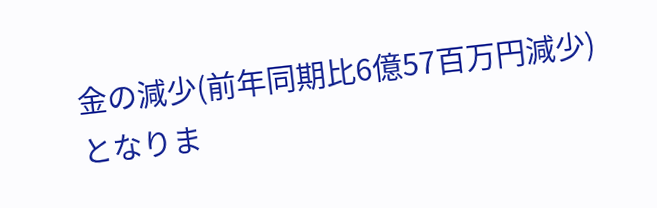金の減少(前年同期比6億57百万円減少)となりま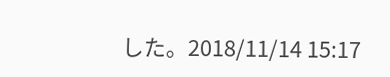した。2018/11/14 15:17